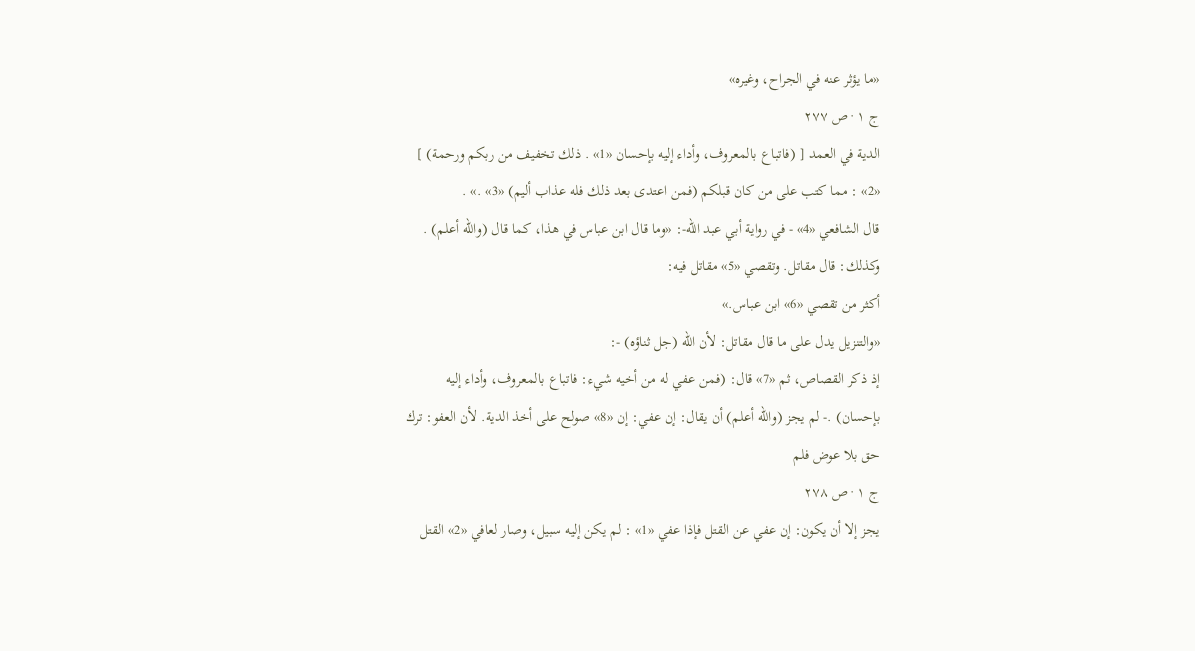«ما يؤثر عنه في الجراح، وغيره»
ج ١ · ص ٢٧٧
الدية في العمد [ (فاتباع بالمعروف، وأداء إليه بإحسان «1» . ذلك تخفيف من ربكم ورحمة) ] «2» : مما كتب على من كان قبلكم (فمن اعتدى بعد ذلك فله عذاب أليم) «3» .» .
قال الشافعي «4» - في رواية أبي عبد الله-: «وما قال ابن عباس في هذا، كما قال (والله أعلم) . وكذلك: قال مقاتل. وتقصي «5» مقاتل فيه:
أكثر من تقصي «6» ابن عباس.»
«والتنزيل يدل على ما قال مقاتل: لأن الله (جل ثناؤه) -:
إذ ذكر القصاص، ثم «7» قال: (فمن عفي له من أخيه شيء: فاتباع بالمعروف، وأداء إليه بإحسان) .- لم يجز (والله أعلم) أن يقال: إن عفي: إن «8» صولح على أخذ الدية. لأن العفو: ترك حق بلا عوض فلم
ج ١ · ص ٢٧٨
يجز إلا أن يكون: إن عفي عن القتل فإذا عفي «1» : لم يكن إليه سبيل، وصار لعافي «2» القتل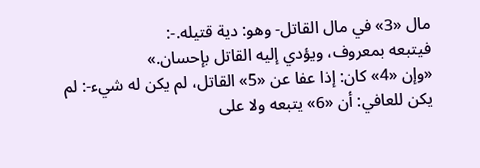مال «3» في مال القاتل- وهو: دية قتيله.-:
فيتبعه بمعروف، ويؤدي إليه القاتل بإحسان.»
«وإن «4» كان: إذا عفا عن «5» القاتل، لم يكن له شيء-: لم يكن للعافي: أن «6» يتبعه ولا على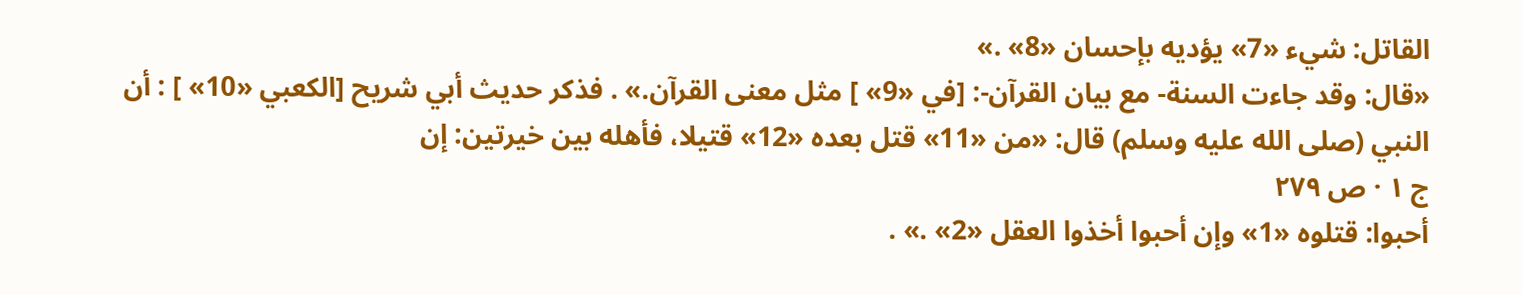القاتل: شيء «7» يؤديه بإحسان «8» .»
«قال: وقد جاءت السنة- مع بيان القرآن-: [في «9» ] مثل معنى القرآن.» . فذكر حديث أبي شريح [الكعبي «10» ] : أن النبي (صلى الله عليه وسلم) قال: «من «11» قتل بعده «12» قتيلا، فأهله بين خيرتين: إن
ج ١ · ص ٢٧٩
أحبوا: قتلوه «1» وإن أحبوا أخذوا العقل «2» .» .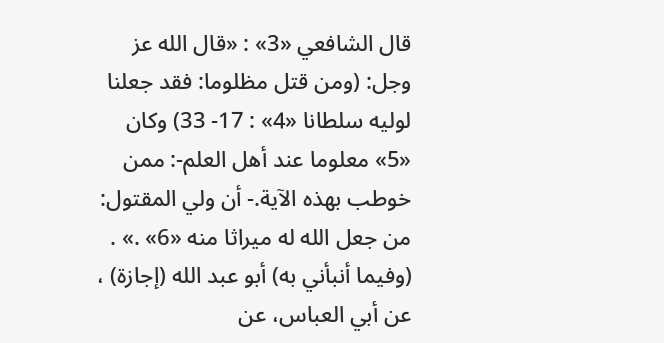قال الشافعي «3» : «قال الله عز وجل: (ومن قتل مظلوما: فقد جعلنا لوليه سلطانا «4» : 17- 33) وكان «5» معلوما عند أهل العلم-: ممن خوطب بهذه الآية.- أن ولي المقتول: من جعل الله له ميراثا منه «6» .» .
(وفيما أنبأني به) أبو عبد الله (إجازة) ، عن أبي العباس، عن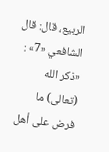الربيع، قال: قال الشافعي «7» : «ذكر الله (تعالى) ما فرض على أهل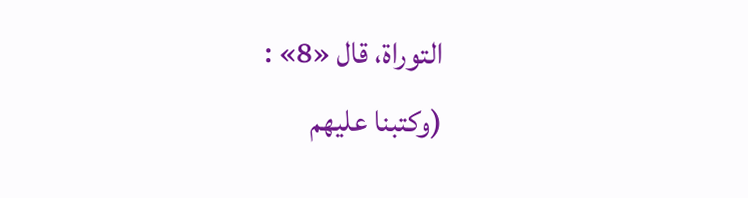التوراة، قال «8» :
(وكتبنا عليهم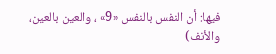فيها: أن النفس بالنفس «9» ، والعين بالعين، والأنف)